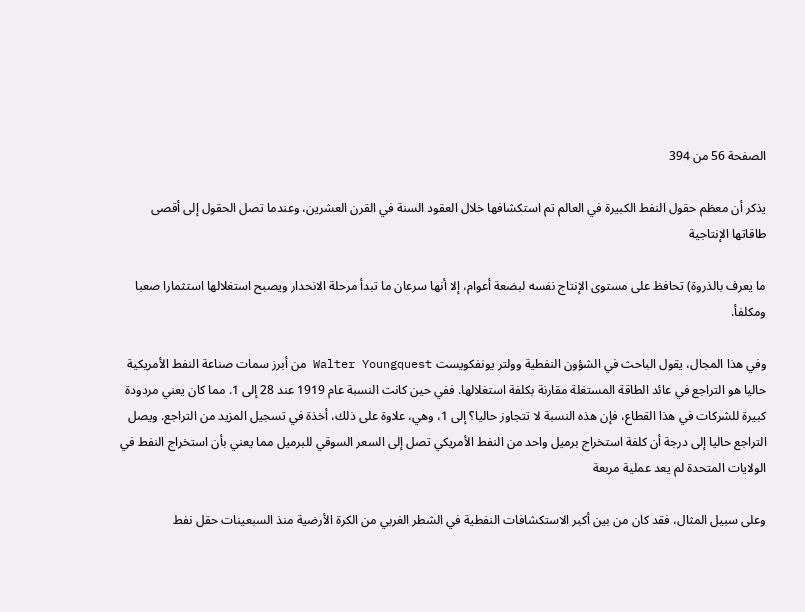الصفحة 56 من 394

يذكر أن معظم حقول النفط الكبيرة في العالم تم استكشافها خلال العقود السنة في القرن العشرين، وعندما تصل الحقول إلى أقصى طاقاتها الإنتاجية

ما يعرف بالذروة) تحافظ على مستوى الإنتاج نفسه لبضعة أعوام، إلا أنها سرعان ما تبدأ مرحلة الانحدار ويصبح استغلالها استثمارا صعبا ومكلفأ.

وفي هذا المجال، يقول الباحث في الشؤون النفطية وولتر يونفكويست Walter Youngquest من أبرز سمات صناعة النفط الأمريكية حاليا هو التراجع في عائد الطاقة المستغلة مقارنة بكلفة استغلالها. ففي حين كانت النسبة عام 1919 عند 28 إلى 1. مما كان يعني مردودة كبيرة للشركات في هذا القطاع، فإن هذه النسبة لا تتجاوز حاليا؟ إلى 1، وهي، علاوة على ذلك، أخذة في تسجيل المزيد من التراجع. ويصل التراجع حاليا إلى درجة أن كلفة استخراج برميل واحد من النفط الأمريكي تصل إلى السعر السوقي للبرميل مما يعني بأن استخراج النفط في الولايات المتحدة لم يعد عملية مربعة

وعلى سبيل المثال، فقد كان من بين أكبر الاستكشافات النفطية في الشطر الغربي من الكرة الأرضية منذ السبعينات حقل نفط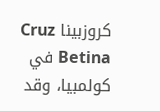كروزبينا Cruz Betina في کولمبيا، وقد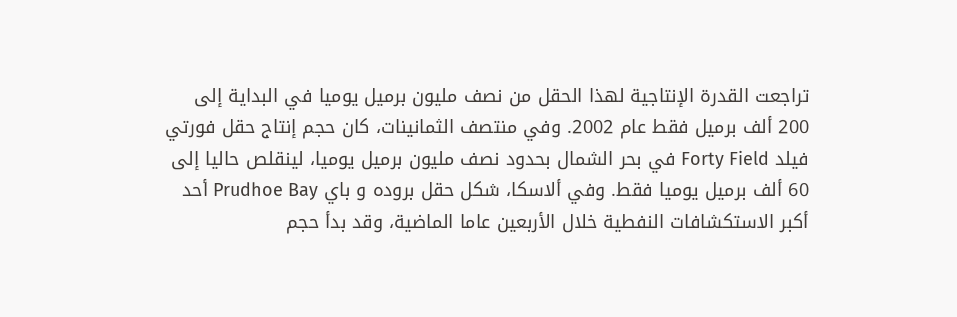تراجعت القدرة الإنتاجية لهذا الحقل من نصف مليون برميل يوميا في البداية إلى 200 ألف برميل فقط عام 2002. وفي منتصف الثمانينات، كان حجم إنتاج حقل فورتي فيلد Forty Field في بحر الشمال بحدود نصف مليون برميل يوميا، لينقلص حاليا إلى 60 ألف برميل يوميا فقط. وفي ألاسكا، شكل حقل بروده و باي Prudhoe Bay أحد أكبر الاستكشافات النفطية خلال الأربعين عاما الماضية، وقد بدأ حجم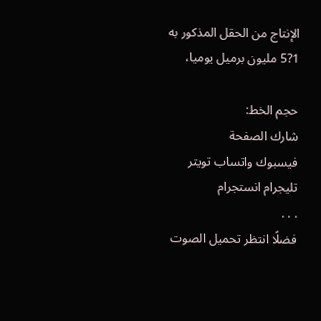الإنتاج من الحقل المذكور به 1?5 مليون برميل يوميا،

حجم الخط:
شارك الصفحة
فيسبوك واتساب تويتر تليجرام انستجرام
. . .
فضلًا انتظر تحميل الصوت